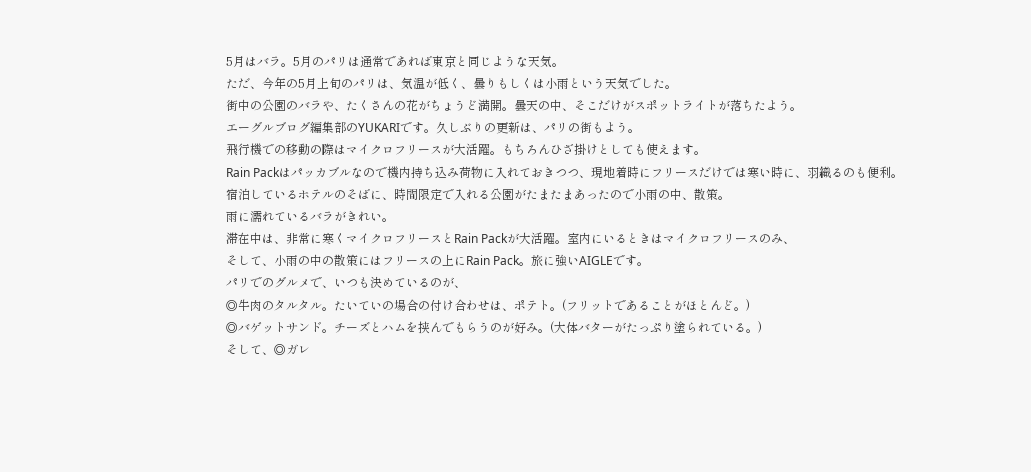5月はバラ。5月のパリは通常であれば東京と同じような天気。
ただ、今年の5月上旬のパリは、気温が低く、曇りもしくは小雨という天気でした。
街中の公園のバラや、たくさんの花がちょうど満開。曇天の中、そこだけがスポットライトが落ちたよう。
エーグルブログ編集部のYUKARIです。久しぶりの更新は、パリの街もよう。
飛行機での移動の際はマイクロフリースが大活躍。もちろんひざ掛けとしても使えます。
Rain Packはパッカブルなので機内持ち込み荷物に入れておきつつ、現地着時にフリースだけでは寒い時に、羽織るのも便利。
宿泊しているホテルのそばに、時間限定で入れる公園がたまたまあったので小雨の中、散策。
雨に濡れているバラがきれい。
滞在中は、非常に寒くマイクロフリースとRain Packが大活躍。室内にいるときはマイクロフリースのみ、
そして、小雨の中の散策にはフリースの上にRain Pack。旅に強いAIGLEです。
パリでのグルメで、いつも決めているのが、
◎牛肉のタルタル。たいていの場合の付け合わせは、ポテト。(フリットであることがほとんど。)
◎バゲットサンド。チーズとハムを挟んでもらうのが好み。(大体バターがたっぷり塗られている。)
そして、◎ガレ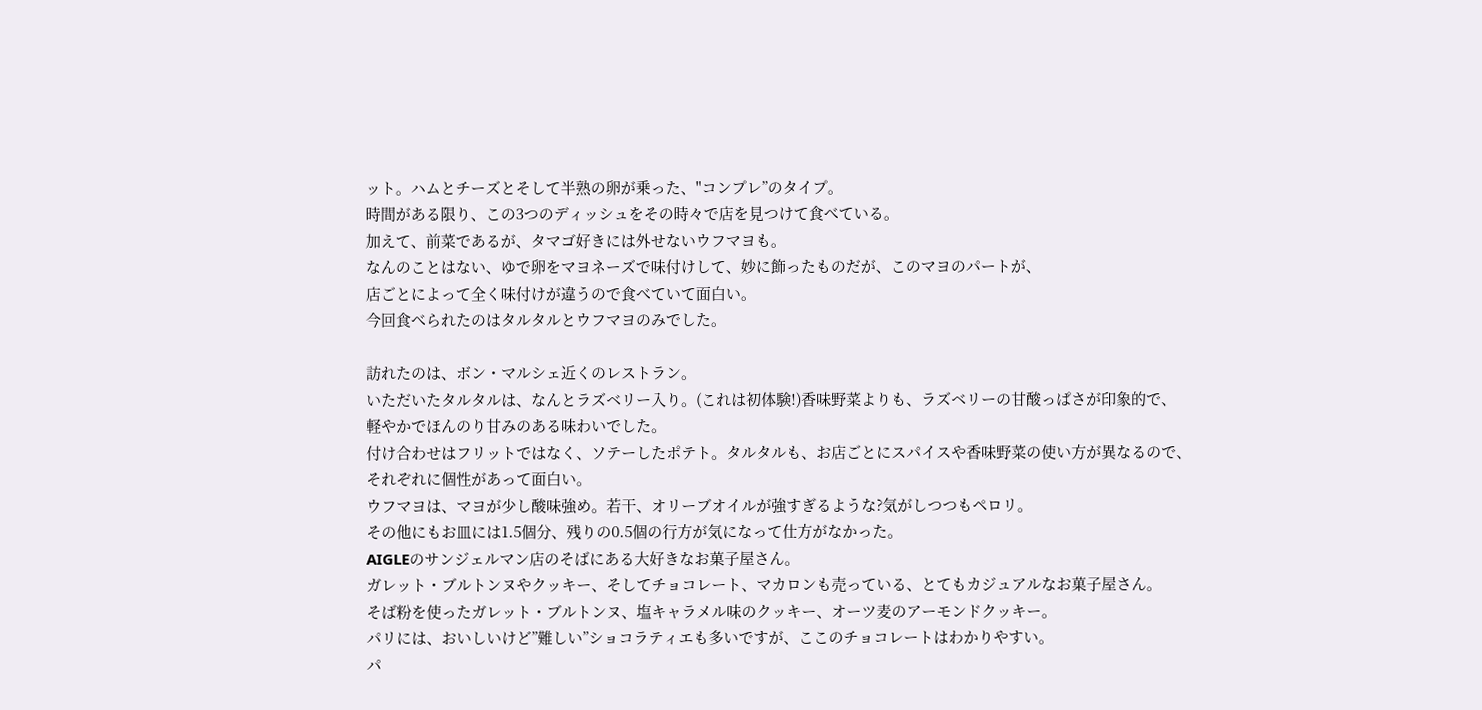ット。ハムとチーズとそして半熟の卵が乗った、"コンプレ”のタイプ。
時間がある限り、この3つのディッシュをその時々で店を見つけて食べている。
加えて、前菜であるが、タマゴ好きには外せないウフマヨも。
なんのことはない、ゆで卵をマヨネーズで味付けして、妙に飾ったものだが、このマヨのパートが、
店ごとによって全く味付けが違うので食べていて面白い。
今回食べられたのはタルタルとウフマヨのみでした。

訪れたのは、ボン・マルシェ近くのレストラン。
いただいたタルタルは、なんとラズベリー入り。(これは初体験!)香味野菜よりも、ラズベリーの甘酸っぱさが印象的で、
軽やかでほんのり甘みのある味わいでした。
付け合わせはフリットではなく、ソテーしたポテト。タルタルも、お店ごとにスパイスや香味野菜の使い方が異なるので、
それぞれに個性があって面白い。
ウフマヨは、マヨが少し酸味強め。若干、オリーブオイルが強すぎるような?気がしつつもペロリ。
その他にもお皿には1.5個分、残りの0.5個の行方が気になって仕方がなかった。
AIGLEのサンジェルマン店のそばにある大好きなお菓子屋さん。
ガレット・ブルトンヌやクッキー、そしてチョコレート、マカロンも売っている、とてもカジュアルなお菓子屋さん。
そば粉を使ったガレット・ブルトンヌ、塩キャラメル味のクッキー、オーツ麦のアーモンドクッキー。
パリには、おいしいけど”難しい”ショコラティエも多いですが、ここのチョコレートはわかりやすい。
パ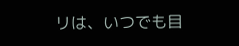リは、いつでも目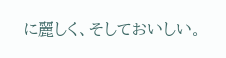に麗しく、そしておいしい。